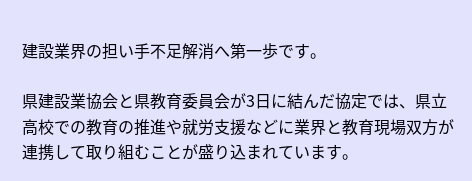建設業界の担い手不足解消へ第一歩です。

県建設業協会と県教育委員会が3日に結んだ協定では、県立高校での教育の推進や就労支援などに業界と教育現場双方が連携して取り組むことが盛り込まれています。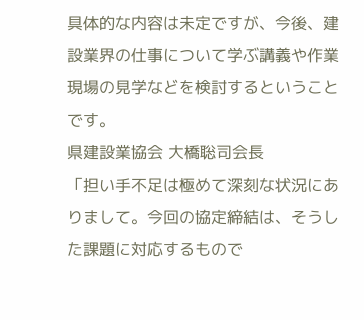具体的な内容は未定ですが、今後、建設業界の仕事について学ぶ講義や作業現場の見学などを検討するということです。
県建設業協会 大橋聡司会長
「担い手不足は極めて深刻な状況にありまして。今回の協定締結は、そうした課題に対応するもので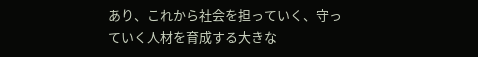あり、これから社会を担っていく、守っていく人材を育成する大きな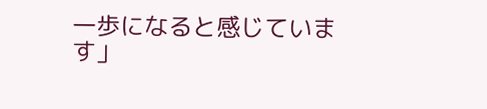一歩になると感じています」